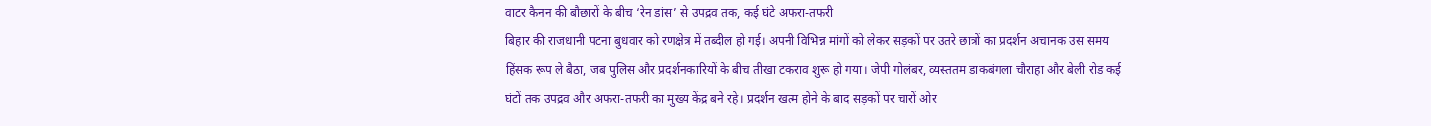वाटर कैनन की बौछारों के बीच ‘रेन डांस’ से उपद्रव तक, कई घंटे अफरा-तफरी
बिहार की राजधानी पटना बुधवार को रणक्षेत्र में तब्दील हो गई। अपनी विभिन्न मांगों को लेकर सड़कों पर उतरे छात्रों का प्रदर्शन अचानक उस समय हिंसक रूप ले बैठा, जब पुलिस और प्रदर्शनकारियों के बीच तीखा टकराव शुरू हो गया। जेपी गोलंबर, व्यस्ततम डाकबंगला चौराहा और बेली रोड कई घंटों तक उपद्रव और अफरा-तफरी का मुख्य केंद्र बने रहे। प्रदर्शन खत्म होने के बाद सड़कों पर चारों ओर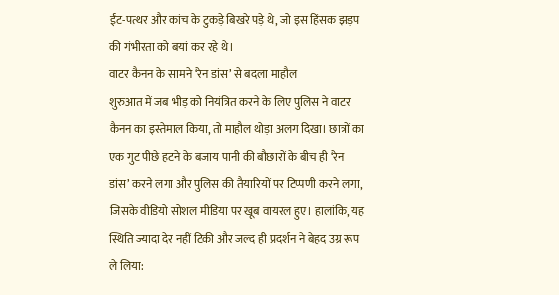ईंट-पत्थर और कांच के टुकड़े बिखरे पड़े थे, जो इस हिंसक झड़प की गंभीरता को बयां कर रहे थे।
वाटर कैनन के सामने ‘रेन डांस’ से बदला माहौल
शुरुआत में जब भीड़ को नियंत्रित करने के लिए पुलिस ने वाटर कैनन का इस्तेमाल किया, तो माहौल थोड़ा अलग दिखा। छात्रों का एक गुट पीछे हटने के बजाय पानी की बौछारों के बीच ही ‘रेन डांस’ करने लगा और पुलिस की तैयारियों पर टिप्पणी करने लगा, जिसके वीडियो सोशल मीडिया पर खूब वायरल हुए। हालांकि, यह स्थिति ज्यादा देर नहीं टिकी और जल्द ही प्रदर्शन ने बेहद उग्र रूप ले लिया: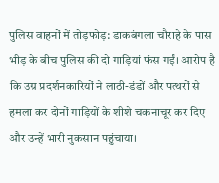पुलिस वाहनों में तोड़फोड़: डाकबंगला चौराहे के पास भीड़ के बीच पुलिस की दो गाड़ियां फंस गईं। आरोप है कि उग्र प्रदर्शनकारियों ने लाठी-डंडों और पत्थरों से हमला कर दोनों गाड़ियों के शीशे चकनाचूर कर दिए और उन्हें भारी नुकसान पहुंचाया।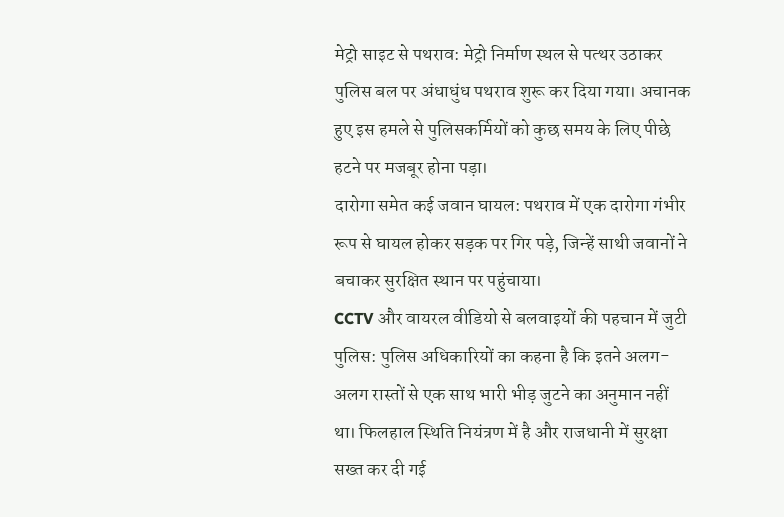मेट्रो साइट से पथराव: मेट्रो निर्माण स्थल से पत्थर उठाकर पुलिस बल पर अंधाधुंध पथराव शुरू कर दिया गया। अचानक हुए इस हमले से पुलिसकर्मियों को कुछ समय के लिए पीछे हटने पर मजबूर होना पड़ा।
दारोगा समेत कई जवान घायल: पथराव में एक दारोगा गंभीर रूप से घायल होकर सड़क पर गिर पड़े, जिन्हें साथी जवानों ने बचाकर सुरक्षित स्थान पर पहुंचाया।
CCTV और वायरल वीडियो से बलवाइयों की पहचान में जुटी पुलिस: पुलिस अधिकारियों का कहना है कि इतने अलग-अलग रास्तों से एक साथ भारी भीड़ जुटने का अनुमान नहीं था। फिलहाल स्थिति नियंत्रण में है और राजधानी में सुरक्षा सख्त कर दी गई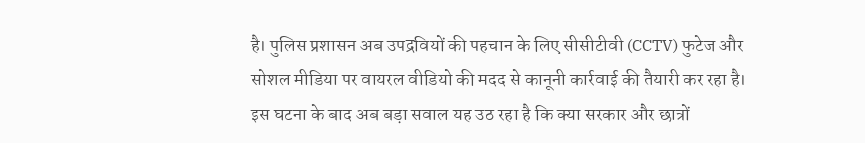है। पुलिस प्रशासन अब उपद्रवियों की पहचान के लिए सीसीटीवी (CCTV) फुटेज और सोशल मीडिया पर वायरल वीडियो की मदद से कानूनी कार्रवाई की तैयारी कर रहा है।
इस घटना के बाद अब बड़ा सवाल यह उठ रहा है कि क्या सरकार और छात्रों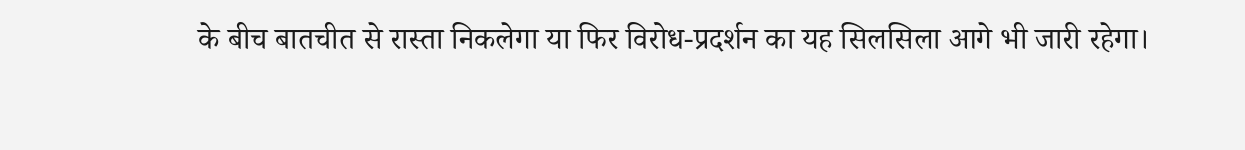के बीच बातचीत से रास्ता निकलेगा या फिर विरोध-प्रदर्शन का यह सिलसिला आगे भी जारी रहेगा।